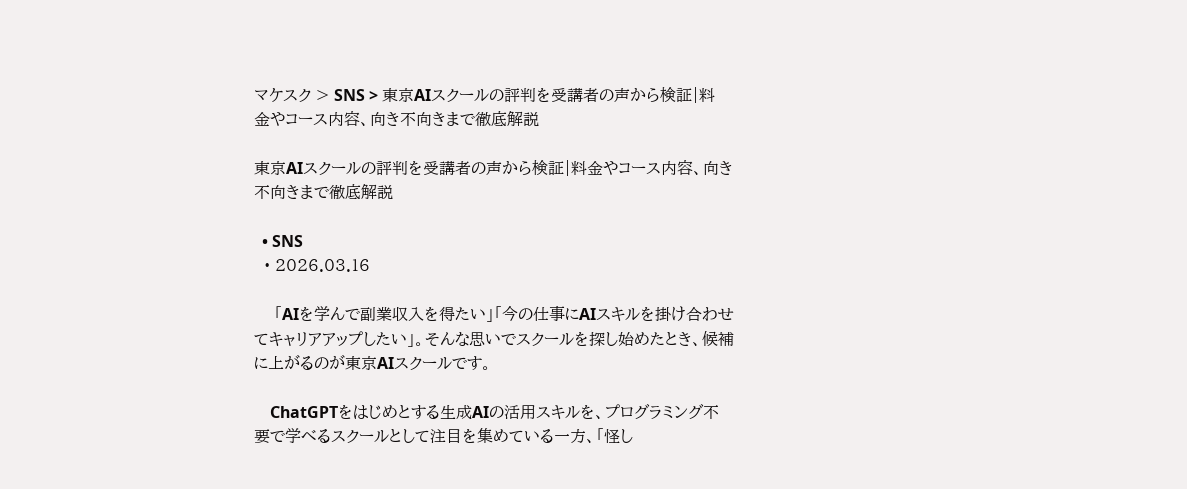マケスク > SNS > 東京AIスクールの評判を受講者の声から検証|料金やコース内容、向き不向きまで徹底解説

東京AIスクールの評判を受講者の声から検証|料金やコース内容、向き不向きまで徹底解説

  • SNS
  • 2026.03.16

    「AIを学んで副業収入を得たい」「今の仕事にAIスキルを掛け合わせてキャリアアップしたい」。そんな思いでスクールを探し始めたとき、候補に上がるのが東京AIスクールです。

    ChatGPTをはじめとする生成AIの活用スキルを、プログラミング不要で学べるスクールとして注目を集めている一方、「怪し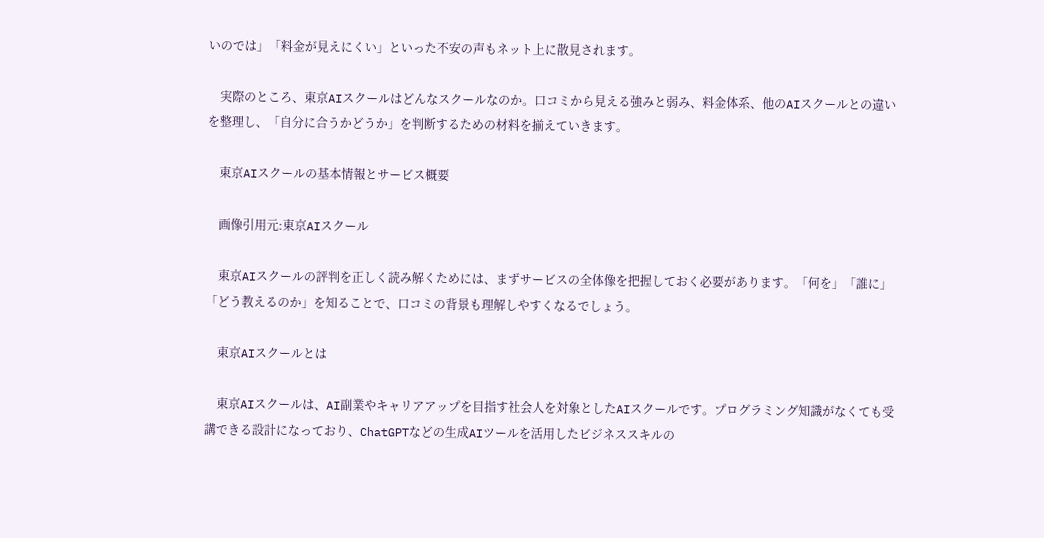いのでは」「料金が見えにくい」といった不安の声もネット上に散見されます。

    実際のところ、東京AIスクールはどんなスクールなのか。口コミから見える強みと弱み、料金体系、他のAIスクールとの違いを整理し、「自分に合うかどうか」を判断するための材料を揃えていきます。

    東京AIスクールの基本情報とサービス概要

    画像引用元:東京AIスクール

    東京AIスクールの評判を正しく読み解くためには、まずサービスの全体像を把握しておく必要があります。「何を」「誰に」「どう教えるのか」を知ることで、口コミの背景も理解しやすくなるでしょう。

    東京AIスクールとは

    東京AIスクールは、AI副業やキャリアアップを目指す社会人を対象としたAIスクールです。プログラミング知識がなくても受講できる設計になっており、ChatGPTなどの生成AIツールを活用したビジネススキルの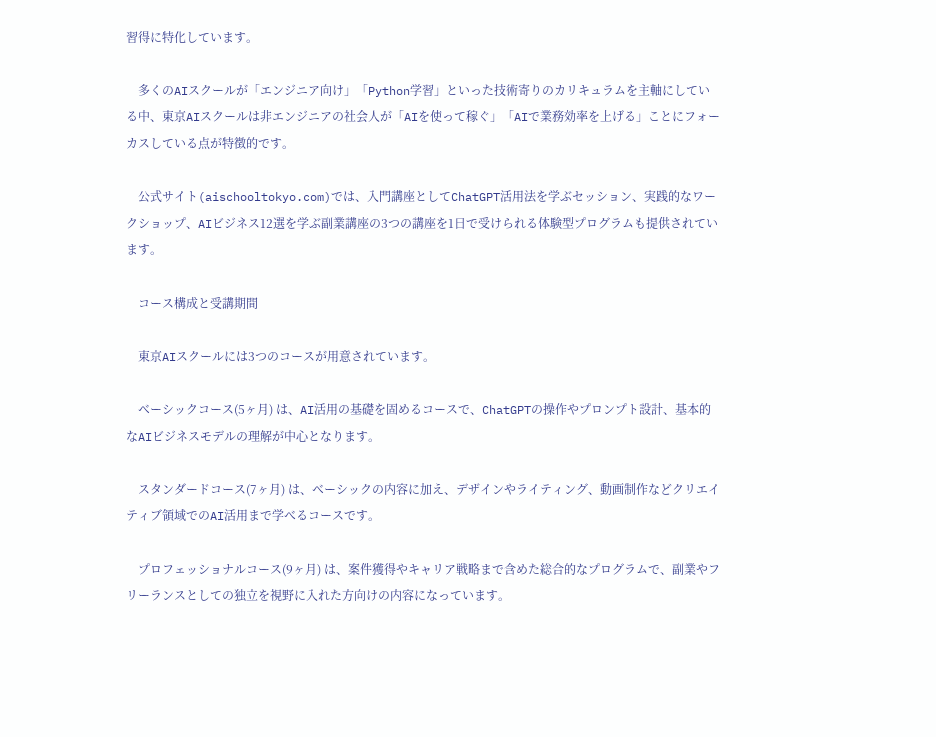習得に特化しています。

    多くのAIスクールが「エンジニア向け」「Python学習」といった技術寄りのカリキュラムを主軸にしている中、東京AIスクールは非エンジニアの社会人が「AIを使って稼ぐ」「AIで業務効率を上げる」ことにフォーカスしている点が特徴的です。

    公式サイト(aischooltokyo.com)では、入門講座としてChatGPT活用法を学ぶセッション、実践的なワークショップ、AIビジネス12選を学ぶ副業講座の3つの講座を1日で受けられる体験型プログラムも提供されています。

    コース構成と受講期間

    東京AIスクールには3つのコースが用意されています。

    ベーシックコース(5ヶ月) は、AI活用の基礎を固めるコースで、ChatGPTの操作やプロンプト設計、基本的なAIビジネスモデルの理解が中心となります。

    スタンダードコース(7ヶ月) は、ベーシックの内容に加え、デザインやライティング、動画制作などクリエイティブ領域でのAI活用まで学べるコースです。

    プロフェッショナルコース(9ヶ月) は、案件獲得やキャリア戦略まで含めた総合的なプログラムで、副業やフリーランスとしての独立を視野に入れた方向けの内容になっています。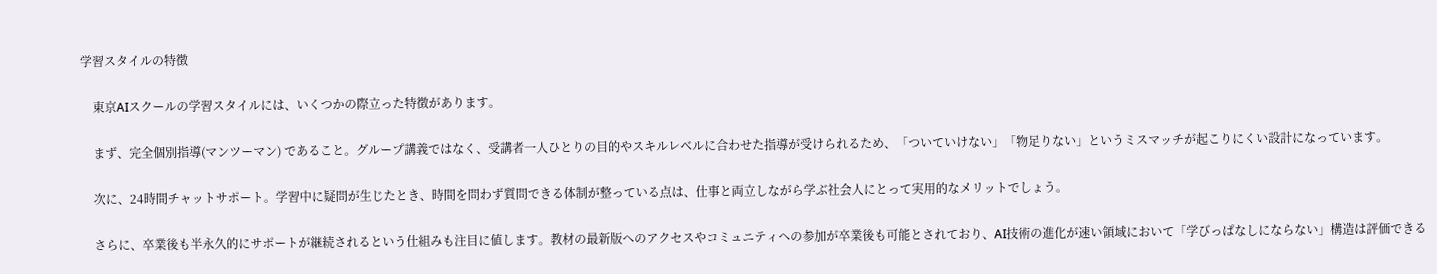学習スタイルの特徴

    東京AIスクールの学習スタイルには、いくつかの際立った特徴があります。

    まず、完全個別指導(マンツーマン) であること。グループ講義ではなく、受講者一人ひとりの目的やスキルレベルに合わせた指導が受けられるため、「ついていけない」「物足りない」というミスマッチが起こりにくい設計になっています。

    次に、24時間チャットサポート。学習中に疑問が生じたとき、時間を問わず質問できる体制が整っている点は、仕事と両立しながら学ぶ社会人にとって実用的なメリットでしょう。

    さらに、卒業後も半永久的にサポートが継続されるという仕組みも注目に値します。教材の最新版へのアクセスやコミュニティへの参加が卒業後も可能とされており、AI技術の進化が速い領域において「学びっぱなしにならない」構造は評価できる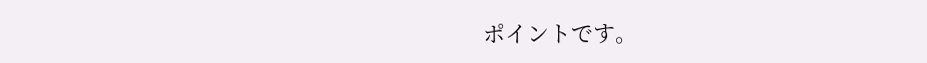ポイントです。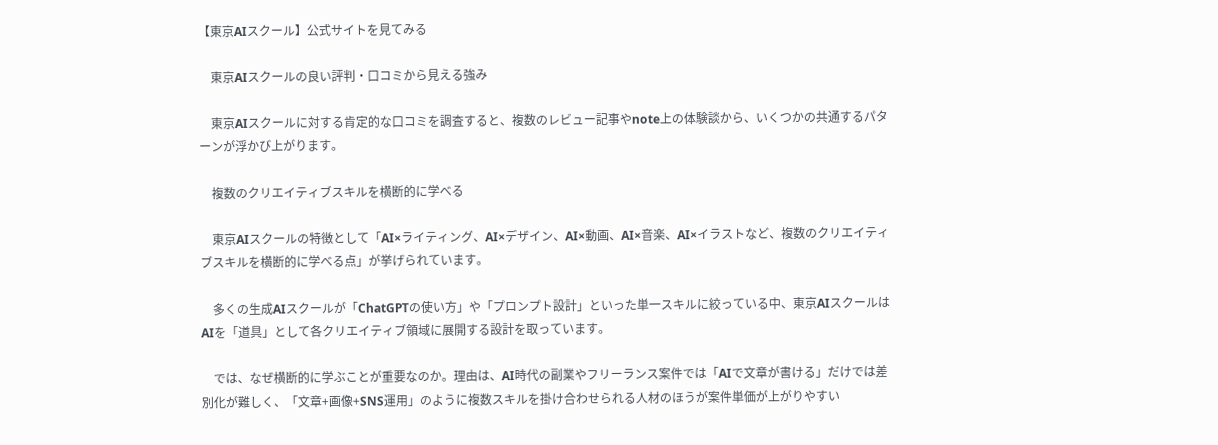【東京AIスクール】公式サイトを見てみる

    東京AIスクールの良い評判・口コミから見える強み

    東京AIスクールに対する肯定的な口コミを調査すると、複数のレビュー記事やnote上の体験談から、いくつかの共通するパターンが浮かび上がります。

    複数のクリエイティブスキルを横断的に学べる

    東京AIスクールの特徴として「AI×ライティング、AI×デザイン、AI×動画、AI×音楽、AI×イラストなど、複数のクリエイティブスキルを横断的に学べる点」が挙げられています。

    多くの生成AIスクールが「ChatGPTの使い方」や「プロンプト設計」といった単一スキルに絞っている中、東京AIスクールはAIを「道具」として各クリエイティブ領域に展開する設計を取っています。

    では、なぜ横断的に学ぶことが重要なのか。理由は、AI時代の副業やフリーランス案件では「AIで文章が書ける」だけでは差別化が難しく、「文章+画像+SNS運用」のように複数スキルを掛け合わせられる人材のほうが案件単価が上がりやすい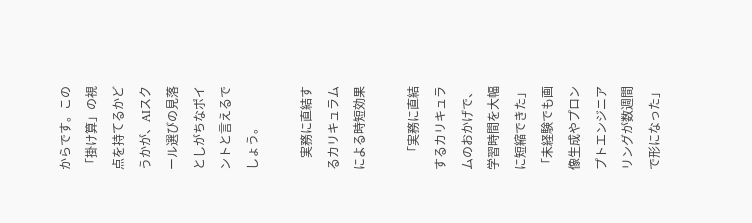からです。この「掛け算」の視点を持てるかどうかが、AIスクール選びの見落としがちなポイントと言えるでしょう。

    実務に直結するカリキュラムによる時短効果

    「実務に直結するカリキュラムのおかげで、学習時間を大幅に短縮できた」「未経験でも画像生成やプロンプトエンジニアリングが数週間で形になった」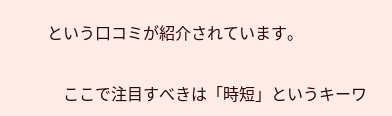という口コミが紹介されています。

    ここで注目すべきは「時短」というキーワ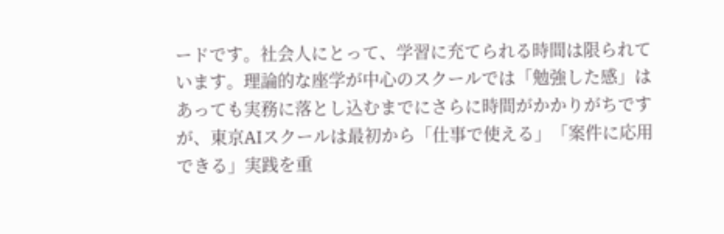ードです。社会人にとって、学習に充てられる時間は限られています。理論的な座学が中心のスクールでは「勉強した感」はあっても実務に落とし込むまでにさらに時間がかかりがちですが、東京AIスクールは最初から「仕事で使える」「案件に応用できる」実践を重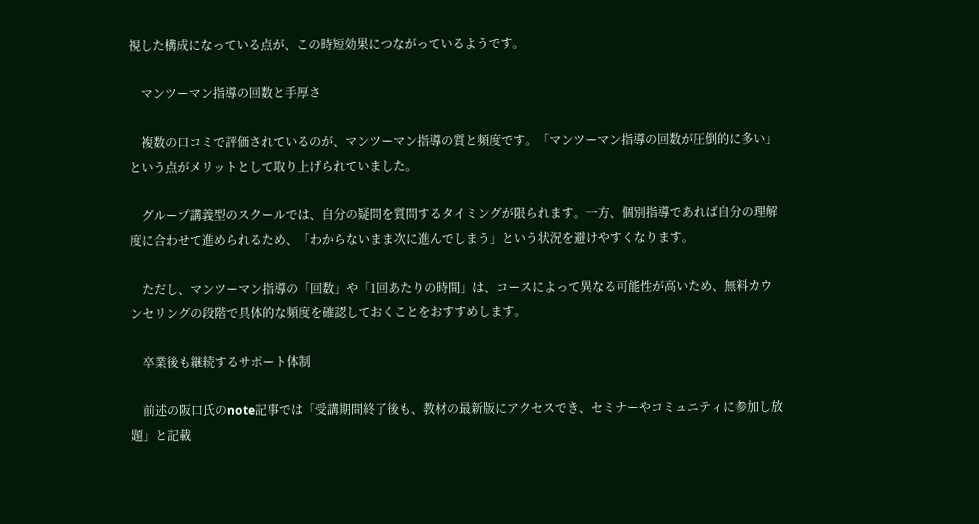視した構成になっている点が、この時短効果につながっているようです。

    マンツーマン指導の回数と手厚さ

    複数の口コミで評価されているのが、マンツーマン指導の質と頻度です。「マンツーマン指導の回数が圧倒的に多い」という点がメリットとして取り上げられていました。

    グループ講義型のスクールでは、自分の疑問を質問するタイミングが限られます。一方、個別指導であれば自分の理解度に合わせて進められるため、「わからないまま次に進んでしまう」という状況を避けやすくなります。

    ただし、マンツーマン指導の「回数」や「1回あたりの時間」は、コースによって異なる可能性が高いため、無料カウンセリングの段階で具体的な頻度を確認しておくことをおすすめします。

    卒業後も継続するサポート体制

    前述の阪口氏のnote記事では「受講期間終了後も、教材の最新版にアクセスでき、セミナーやコミュニティに参加し放題」と記載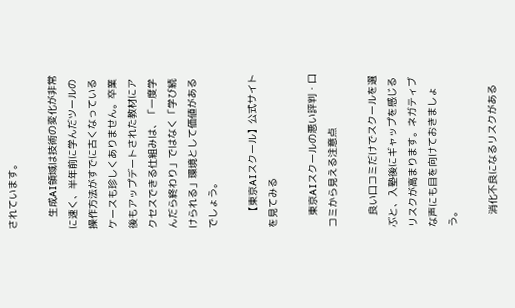されています。

    生成AI領域は技術の変化が非常に速く、半年前に学んだツールの操作方法がすでに古くなっているケースも珍しくありません。卒業後もアップデートされた教材にアクセスできる仕組みは、「一度学んだら終わり」ではなく「学び続けられる」環境として価値があるでしょう。

    【東京AIスクール】公式サイトを見てみる

    東京AIスクールの悪い評判・口コミから見える注意点

    良い口コミだけでスクールを選ぶと、入塾後にギャップを感じるリスクが高まります。ネガティブな声にも目を向けておきましょう。

    消化不良になるリスクがある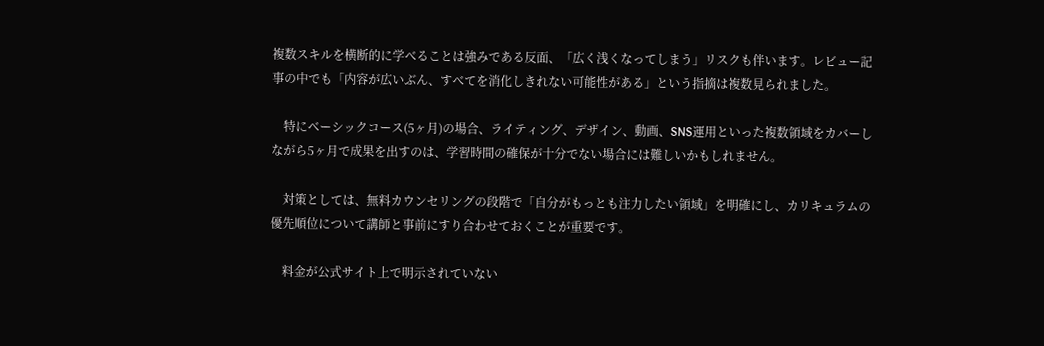複数スキルを横断的に学べることは強みである反面、「広く浅くなってしまう」リスクも伴います。レビュー記事の中でも「内容が広いぶん、すべてを消化しきれない可能性がある」という指摘は複数見られました。

    特にベーシックコース(5ヶ月)の場合、ライティング、デザイン、動画、SNS運用といった複数領域をカバーしながら5ヶ月で成果を出すのは、学習時間の確保が十分でない場合には難しいかもしれません。

    対策としては、無料カウンセリングの段階で「自分がもっとも注力したい領域」を明確にし、カリキュラムの優先順位について講師と事前にすり合わせておくことが重要です。

    料金が公式サイト上で明示されていない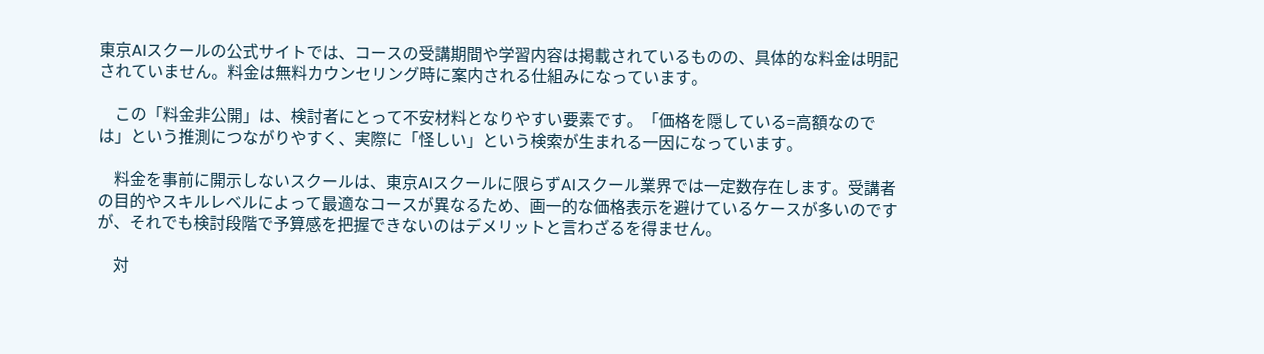東京AIスクールの公式サイトでは、コースの受講期間や学習内容は掲載されているものの、具体的な料金は明記されていません。料金は無料カウンセリング時に案内される仕組みになっています。

    この「料金非公開」は、検討者にとって不安材料となりやすい要素です。「価格を隠している=高額なのでは」という推測につながりやすく、実際に「怪しい」という検索が生まれる一因になっています。

    料金を事前に開示しないスクールは、東京AIスクールに限らずAIスクール業界では一定数存在します。受講者の目的やスキルレベルによって最適なコースが異なるため、画一的な価格表示を避けているケースが多いのですが、それでも検討段階で予算感を把握できないのはデメリットと言わざるを得ません。

    対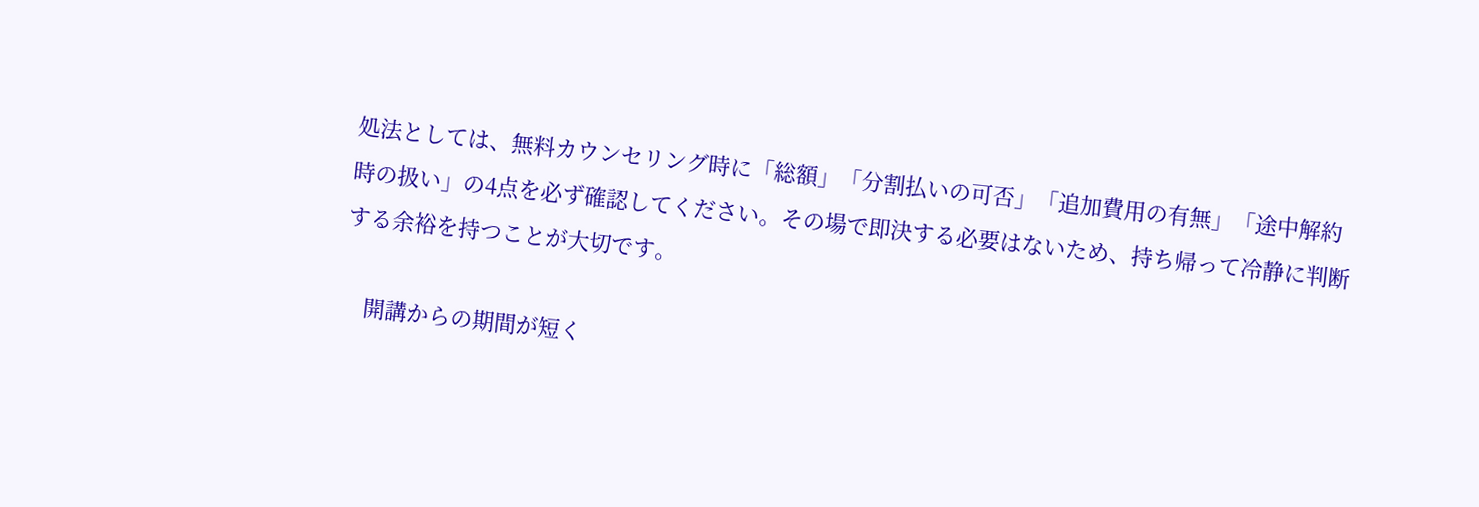処法としては、無料カウンセリング時に「総額」「分割払いの可否」「追加費用の有無」「途中解約時の扱い」の4点を必ず確認してください。その場で即決する必要はないため、持ち帰って冷静に判断する余裕を持つことが大切です。

    開講からの期間が短く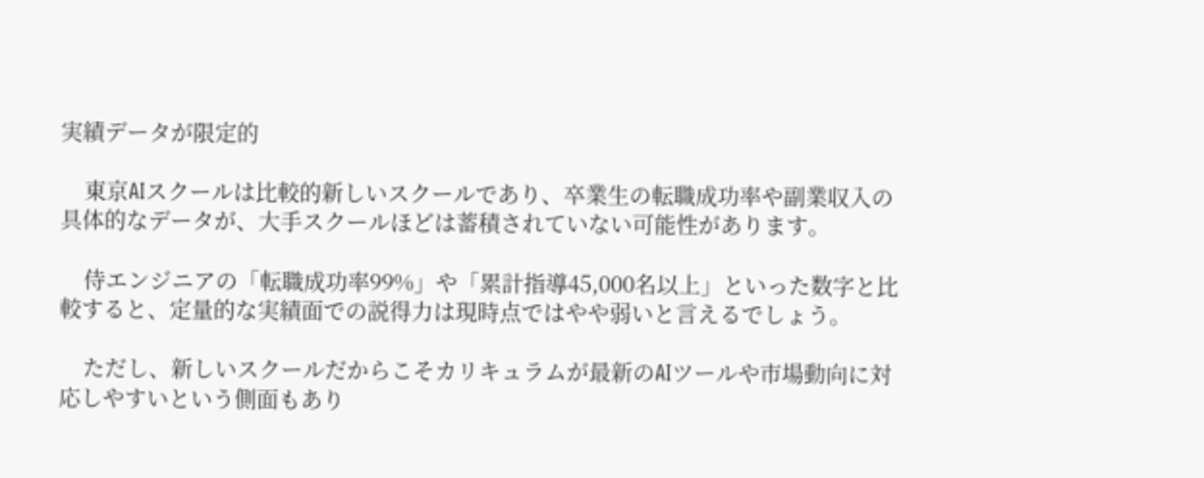実績データが限定的

    東京AIスクールは比較的新しいスクールであり、卒業生の転職成功率や副業収入の具体的なデータが、大手スクールほどは蓄積されていない可能性があります。

    侍エンジニアの「転職成功率99%」や「累計指導45,000名以上」といった数字と比較すると、定量的な実績面での説得力は現時点ではやや弱いと言えるでしょう。

    ただし、新しいスクールだからこそカリキュラムが最新のAIツールや市場動向に対応しやすいという側面もあり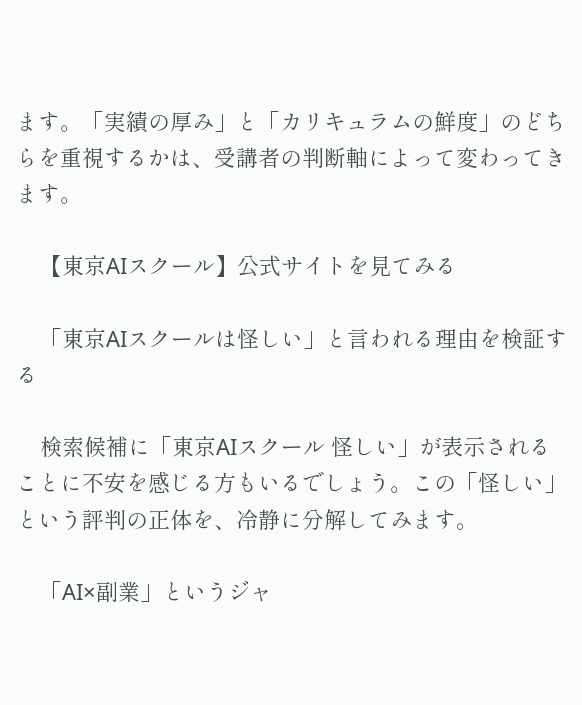ます。「実績の厚み」と「カリキュラムの鮮度」のどちらを重視するかは、受講者の判断軸によって変わってきます。

    【東京AIスクール】公式サイトを見てみる

    「東京AIスクールは怪しい」と言われる理由を検証する

    検索候補に「東京AIスクール 怪しい」が表示されることに不安を感じる方もいるでしょう。この「怪しい」という評判の正体を、冷静に分解してみます。

    「AI×副業」というジャ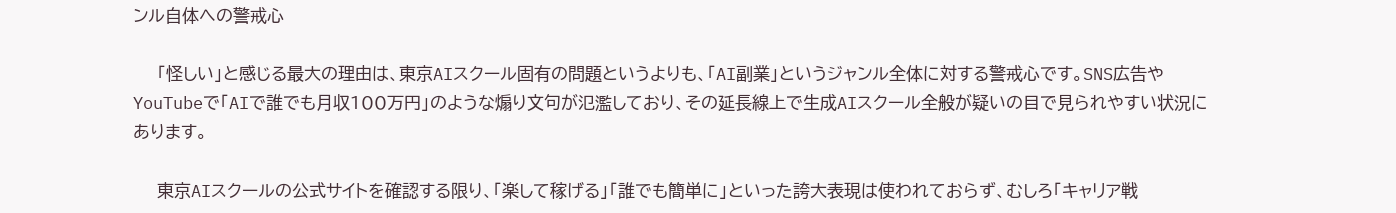ンル自体への警戒心

    「怪しい」と感じる最大の理由は、東京AIスクール固有の問題というよりも、「AI副業」というジャンル全体に対する警戒心です。SNS広告やYouTubeで「AIで誰でも月収100万円」のような煽り文句が氾濫しており、その延長線上で生成AIスクール全般が疑いの目で見られやすい状況にあります。

    東京AIスクールの公式サイトを確認する限り、「楽して稼げる」「誰でも簡単に」といった誇大表現は使われておらず、むしろ「キャリア戦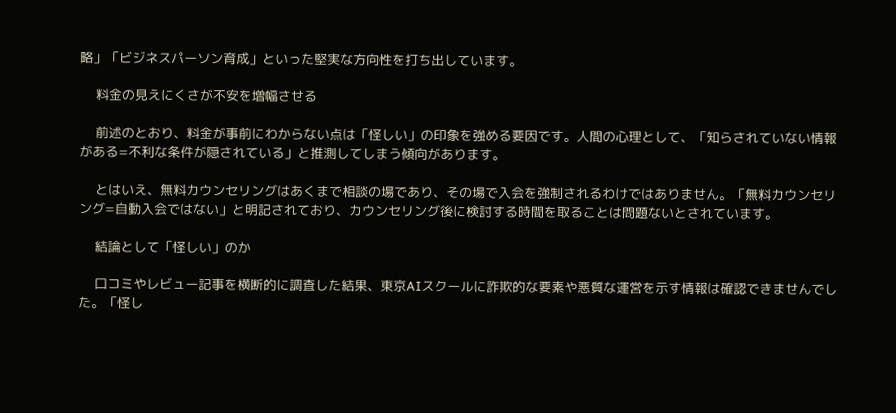略」「ビジネスパーソン育成」といった堅実な方向性を打ち出しています。

    料金の見えにくさが不安を増幅させる

    前述のとおり、料金が事前にわからない点は「怪しい」の印象を強める要因です。人間の心理として、「知らされていない情報がある=不利な条件が隠されている」と推測してしまう傾向があります。

    とはいえ、無料カウンセリングはあくまで相談の場であり、その場で入会を強制されるわけではありません。「無料カウンセリング=自動入会ではない」と明記されており、カウンセリング後に検討する時間を取ることは問題ないとされています。

    結論として「怪しい」のか

    口コミやレビュー記事を横断的に調査した結果、東京AIスクールに詐欺的な要素や悪質な運営を示す情報は確認できませんでした。「怪し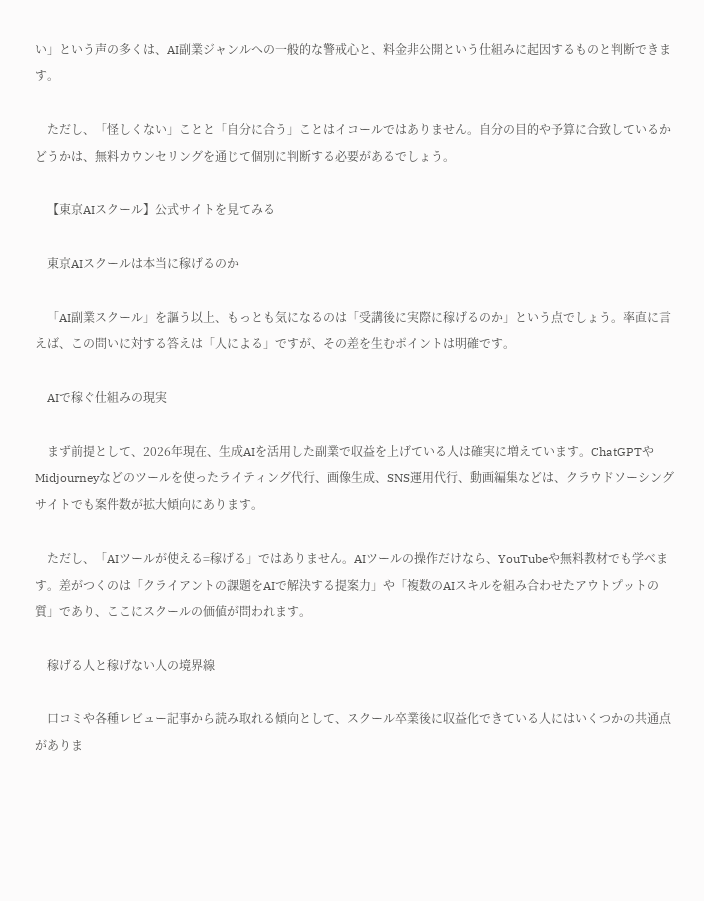い」という声の多くは、AI副業ジャンルへの一般的な警戒心と、料金非公開という仕組みに起因するものと判断できます。

    ただし、「怪しくない」ことと「自分に合う」ことはイコールではありません。自分の目的や予算に合致しているかどうかは、無料カウンセリングを通じて個別に判断する必要があるでしょう。

    【東京AIスクール】公式サイトを見てみる

    東京AIスクールは本当に稼げるのか

    「AI副業スクール」を謳う以上、もっとも気になるのは「受講後に実際に稼げるのか」という点でしょう。率直に言えば、この問いに対する答えは「人による」ですが、その差を生むポイントは明確です。

    AIで稼ぐ仕組みの現実

    まず前提として、2026年現在、生成AIを活用した副業で収益を上げている人は確実に増えています。ChatGPTやMidjourneyなどのツールを使ったライティング代行、画像生成、SNS運用代行、動画編集などは、クラウドソーシングサイトでも案件数が拡大傾向にあります。

    ただし、「AIツールが使える=稼げる」ではありません。AIツールの操作だけなら、YouTubeや無料教材でも学べます。差がつくのは「クライアントの課題をAIで解決する提案力」や「複数のAIスキルを組み合わせたアウトプットの質」であり、ここにスクールの価値が問われます。

    稼げる人と稼げない人の境界線

    口コミや各種レビュー記事から読み取れる傾向として、スクール卒業後に収益化できている人にはいくつかの共通点がありま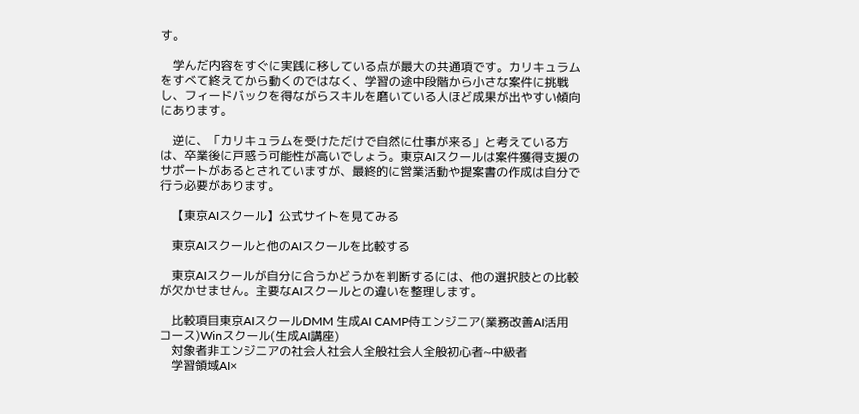す。

    学んだ内容をすぐに実践に移している点が最大の共通項です。カリキュラムをすべて終えてから動くのではなく、学習の途中段階から小さな案件に挑戦し、フィードバックを得ながらスキルを磨いている人ほど成果が出やすい傾向にあります。

    逆に、「カリキュラムを受けただけで自然に仕事が来る」と考えている方は、卒業後に戸惑う可能性が高いでしょう。東京AIスクールは案件獲得支援のサポートがあるとされていますが、最終的に営業活動や提案書の作成は自分で行う必要があります。

    【東京AIスクール】公式サイトを見てみる

    東京AIスクールと他のAIスクールを比較する

    東京AIスクールが自分に合うかどうかを判断するには、他の選択肢との比較が欠かせません。主要なAIスクールとの違いを整理します。

    比較項目東京AIスクールDMM 生成AI CAMP侍エンジニア(業務改善AI活用コース)Winスクール(生成AI講座)
    対象者非エンジニアの社会人社会人全般社会人全般初心者~中級者
    学習領域AI×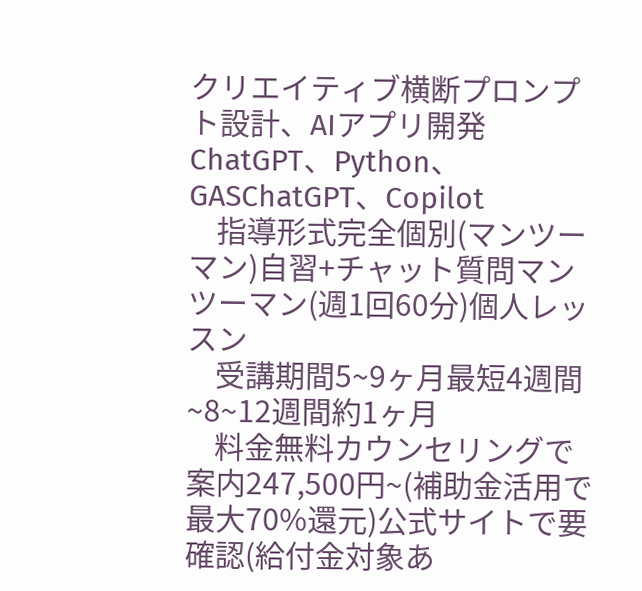クリエイティブ横断プロンプト設計、AIアプリ開発ChatGPT、Python、GASChatGPT、Copilot
    指導形式完全個別(マンツーマン)自習+チャット質問マンツーマン(週1回60分)個人レッスン
    受講期間5~9ヶ月最短4週間~8~12週間約1ヶ月
    料金無料カウンセリングで案内247,500円~(補助金活用で最大70%還元)公式サイトで要確認(給付金対象あ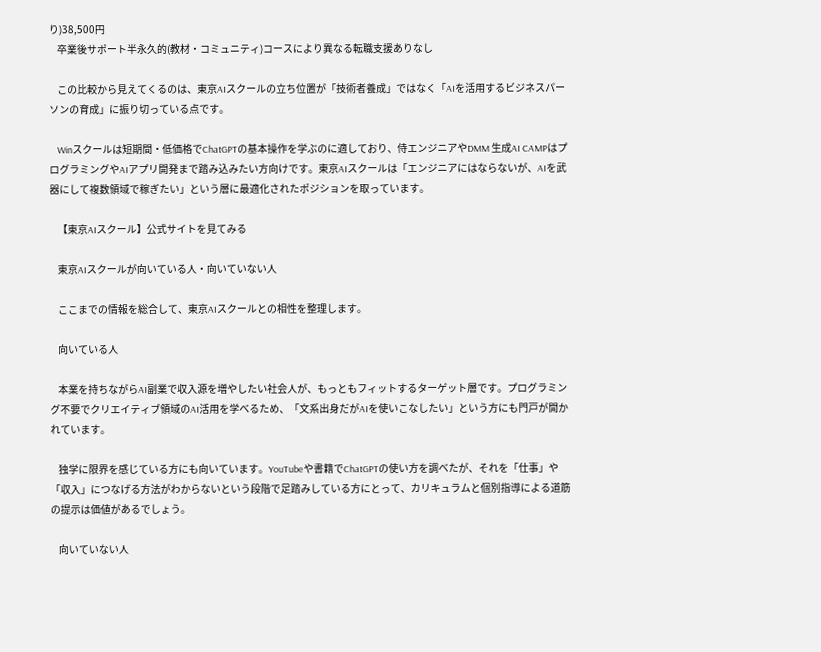り)38,500円
    卒業後サポート半永久的(教材・コミュニティ)コースにより異なる転職支援ありなし

    この比較から見えてくるのは、東京AIスクールの立ち位置が「技術者養成」ではなく「AIを活用するビジネスパーソンの育成」に振り切っている点です。

    Winスクールは短期間・低価格でChatGPTの基本操作を学ぶのに適しており、侍エンジニアやDMM 生成AI CAMPはプログラミングやAIアプリ開発まで踏み込みたい方向けです。東京AIスクールは「エンジニアにはならないが、AIを武器にして複数領域で稼ぎたい」という層に最適化されたポジションを取っています。

    【東京AIスクール】公式サイトを見てみる

    東京AIスクールが向いている人・向いていない人

    ここまでの情報を総合して、東京AIスクールとの相性を整理します。

    向いている人

    本業を持ちながらAI副業で収入源を増やしたい社会人が、もっともフィットするターゲット層です。プログラミング不要でクリエイティブ領域のAI活用を学べるため、「文系出身だがAIを使いこなしたい」という方にも門戸が開かれています。

    独学に限界を感じている方にも向いています。YouTubeや書籍でChatGPTの使い方を調べたが、それを「仕事」や「収入」につなげる方法がわからないという段階で足踏みしている方にとって、カリキュラムと個別指導による道筋の提示は価値があるでしょう。

    向いていない人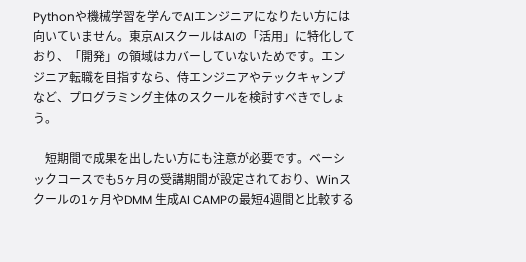Pythonや機械学習を学んでAIエンジニアになりたい方には向いていません。東京AIスクールはAIの「活用」に特化しており、「開発」の領域はカバーしていないためです。エンジニア転職を目指すなら、侍エンジニアやテックキャンプなど、プログラミング主体のスクールを検討すべきでしょう。

    短期間で成果を出したい方にも注意が必要です。ベーシックコースでも5ヶ月の受講期間が設定されており、Winスクールの1ヶ月やDMM 生成AI CAMPの最短4週間と比較する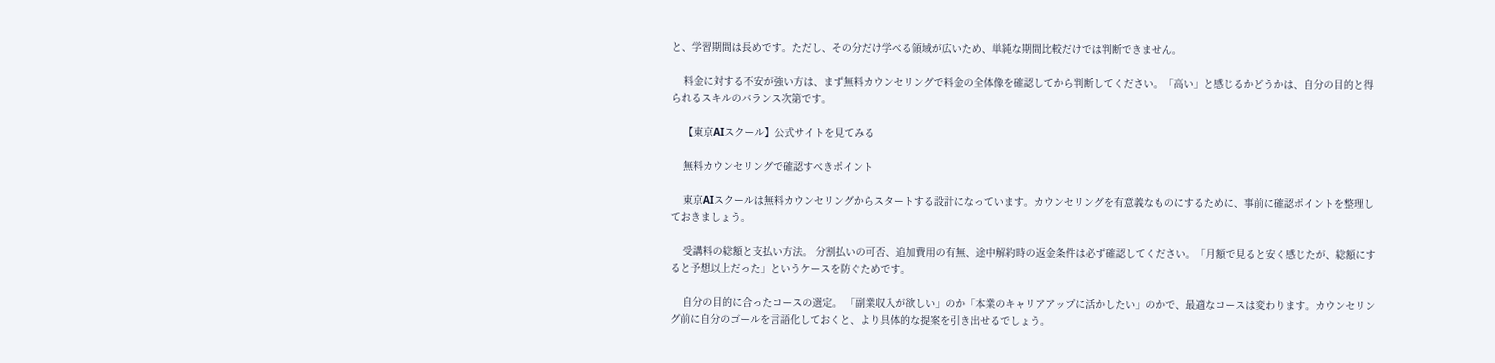と、学習期間は長めです。ただし、その分だけ学べる領域が広いため、単純な期間比較だけでは判断できません。

    料金に対する不安が強い方は、まず無料カウンセリングで料金の全体像を確認してから判断してください。「高い」と感じるかどうかは、自分の目的と得られるスキルのバランス次第です。

    【東京AIスクール】公式サイトを見てみる

    無料カウンセリングで確認すべきポイント

    東京AIスクールは無料カウンセリングからスタートする設計になっています。カウンセリングを有意義なものにするために、事前に確認ポイントを整理しておきましょう。

    受講料の総額と支払い方法。 分割払いの可否、追加費用の有無、途中解約時の返金条件は必ず確認してください。「月額で見ると安く感じたが、総額にすると予想以上だった」というケースを防ぐためです。

    自分の目的に合ったコースの選定。 「副業収入が欲しい」のか「本業のキャリアアップに活かしたい」のかで、最適なコースは変わります。カウンセリング前に自分のゴールを言語化しておくと、より具体的な提案を引き出せるでしょう。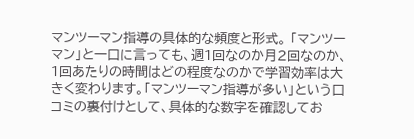マンツーマン指導の具体的な頻度と形式。 「マンツーマン」と一口に言っても、週1回なのか月2回なのか、1回あたりの時間はどの程度なのかで学習効率は大きく変わります。「マンツーマン指導が多い」という口コミの裏付けとして、具体的な数字を確認してお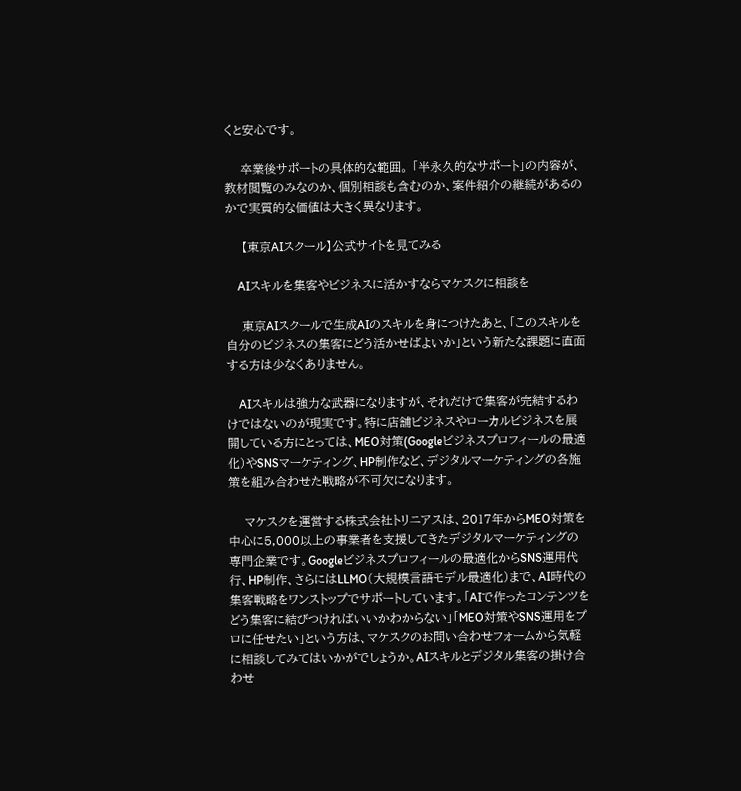くと安心です。

    卒業後サポートの具体的な範囲。 「半永久的なサポート」の内容が、教材閲覧のみなのか、個別相談も含むのか、案件紹介の継続があるのかで実質的な価値は大きく異なります。

    【東京AIスクール】公式サイトを見てみる

    AIスキルを集客やビジネスに活かすならマケスクに相談を

    東京AIスクールで生成AIのスキルを身につけたあと、「このスキルを自分のビジネスの集客にどう活かせばよいか」という新たな課題に直面する方は少なくありません。

    AIスキルは強力な武器になりますが、それだけで集客が完結するわけではないのが現実です。特に店舗ビジネスやローカルビジネスを展開している方にとっては、MEO対策(Googleビジネスプロフィールの最適化)やSNSマーケティング、HP制作など、デジタルマーケティングの各施策を組み合わせた戦略が不可欠になります。

    マケスクを運営する株式会社トリニアスは、2017年からMEO対策を中心に5,000以上の事業者を支援してきたデジタルマーケティングの専門企業です。Googleビジネスプロフィールの最適化からSNS運用代行、HP制作、さらにはLLMO(大規模言語モデル最適化)まで、AI時代の集客戦略をワンストップでサポートしています。「AIで作ったコンテンツをどう集客に結びつければいいかわからない」「MEO対策やSNS運用をプロに任せたい」という方は、マケスクのお問い合わせフォームから気軽に相談してみてはいかがでしょうか。AIスキルとデジタル集客の掛け合わせ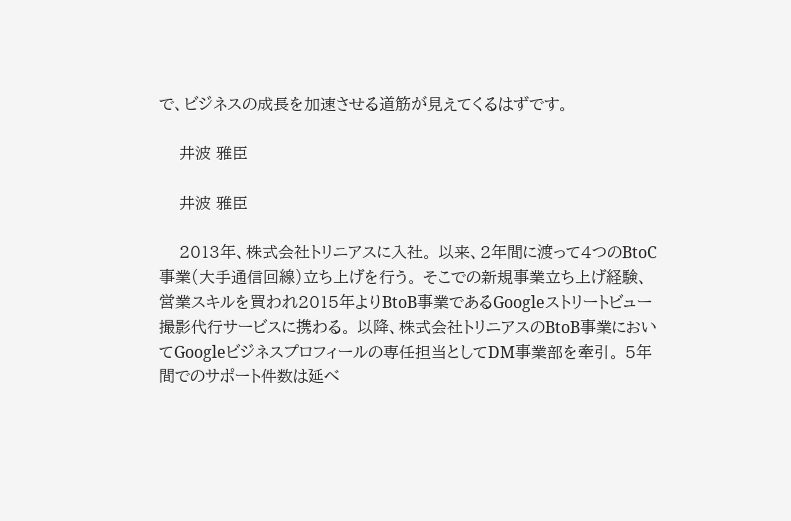で、ビジネスの成長を加速させる道筋が見えてくるはずです。

    井波 雅臣

    井波 雅臣

    2013年、株式会社トリニアスに入社。 以来、2年間に渡って4つのBtoC事業(大手通信回線)立ち上げを行う。 そこでの新規事業立ち上げ経験、営業スキルを買われ2015年よりBtoB事業であるGoogleストリートビュー撮影代行サービスに携わる。 以降、株式会社トリニアスのBtoB事業においてGoogleビジネスプロフィールの専任担当としてDM事業部を牽引。 5年間でのサポート件数は延べ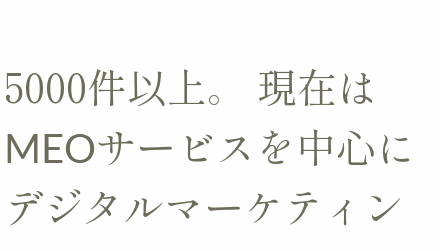5000件以上。 現在はMEOサービスを中心にデジタルマーケティン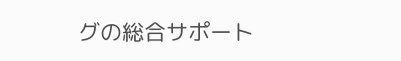グの総合サポート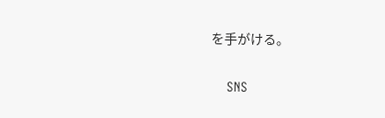を手がける。

    SNS